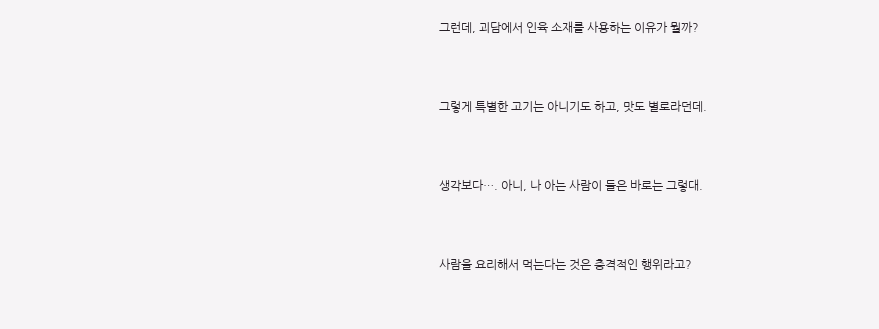그런데, 괴담에서 인육 소재를 사용하는 이유가 뭘까?



그렇게 특별한 고기는 아니기도 하고, 맛도 별로라던데.



생각보다…. 아니, 나 아는 사람이 들은 바로는 그렇대.



사람을 요리해서 먹는다는 것은 충격적인 행위라고?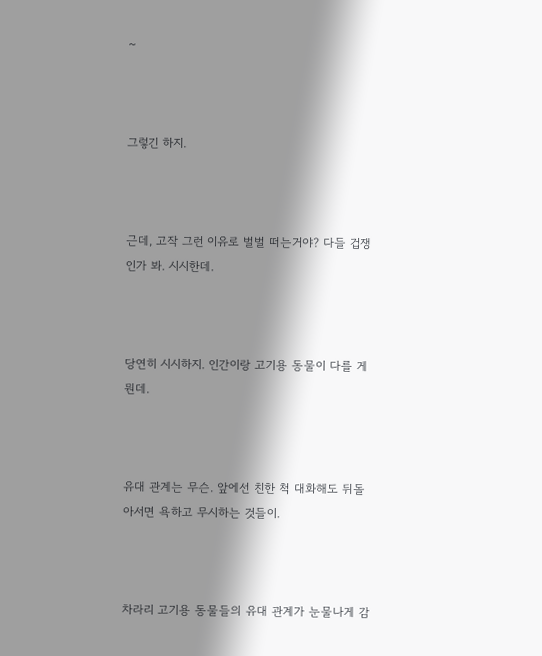~



그렇긴 하지.



근데, 고작 그런 이유로 벌벌 떠는거야? 다들 겁쟁인가 봐. 시시한데.



당연히 시시하지. 인간이랑 고기용 동물이 다를 게 뭔데.



유대 관계는 무슨. 앞에선 친한 척 대화해도 뒤돌아서면 욕하고 무시하는 것들이.



차라리 고기용 동물들의 유대 관계가 눈물나게 감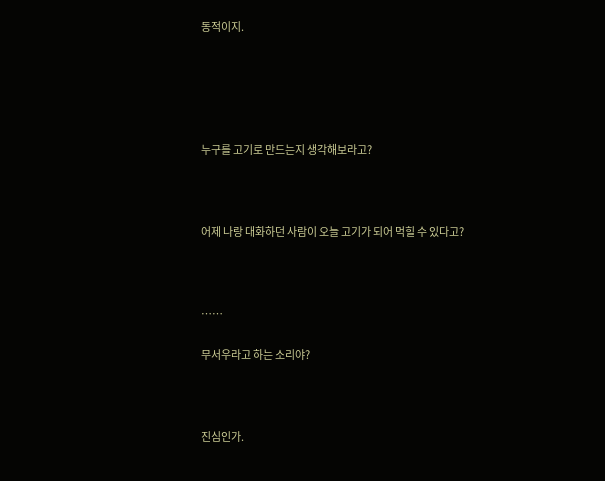동적이지.





누구를 고기로 만드는지 생각해보라고?



어제 나랑 대화하던 사람이 오늘 고기가 되어 먹힐 수 있다고?



……

무서우라고 하는 소리야?



진심인가.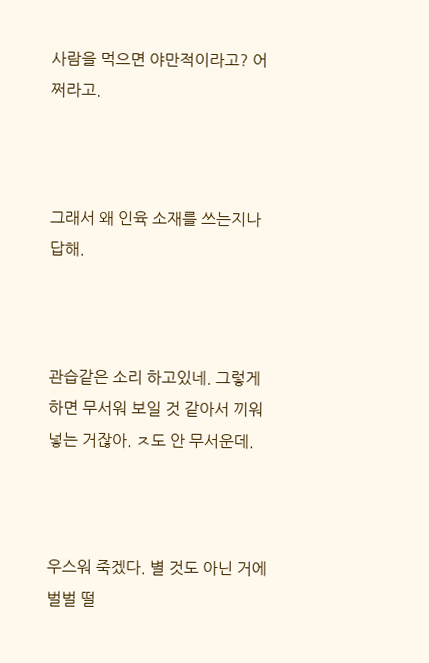사람을 먹으면 야만적이라고? 어쩌라고.



그래서 왜 인육 소재를 쓰는지나 답해.



관습같은 소리 하고있네. 그렇게 하면 무서워 보일 것 같아서 끼워넣는 거잖아. ㅈ도 안 무서운데.



우스워 죽겠다. 별 것도 아닌 거에 벌벌 떨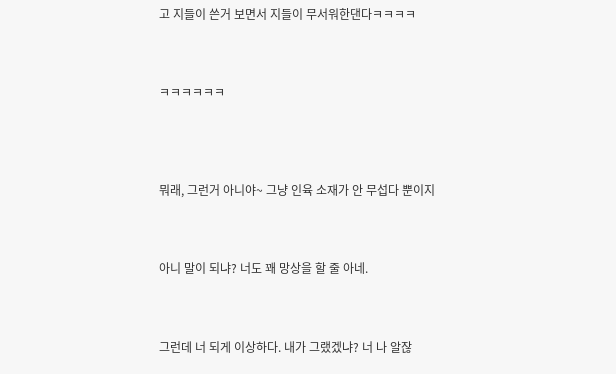고 지들이 쓴거 보면서 지들이 무서워한댄다ㅋㅋㅋㅋ



ㅋㅋㅋㅋㅋㅋ




뭐래, 그런거 아니야~ 그냥 인육 소재가 안 무섭다 뿐이지



아니 말이 되냐? 너도 꽤 망상을 할 줄 아네.



그런데 너 되게 이상하다. 내가 그랬겠냐? 너 나 알잖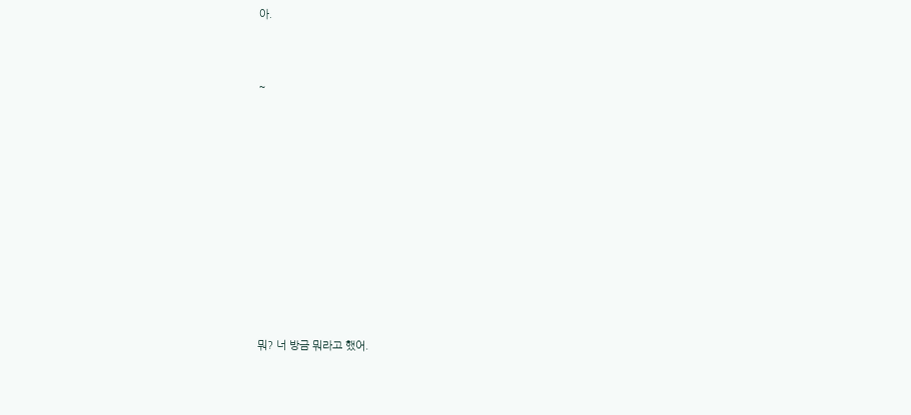아.



~













뭐? 너 방금 뭐라고 했어.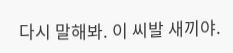다시 말해봐. 이 씨발 새끼야.